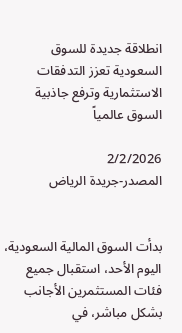انطلاقة جديدة للسوق السعودية تعزز التدفقات الاستثمارية وترفع جاذبية السوق عالمياً

2/2/2026
المصدر-جريدة الرياض


بدأت السوق المالية السعودية، اليوم الأحد، استقبال جميع فئات المستثمرين الأجانب بشكل مباشر، في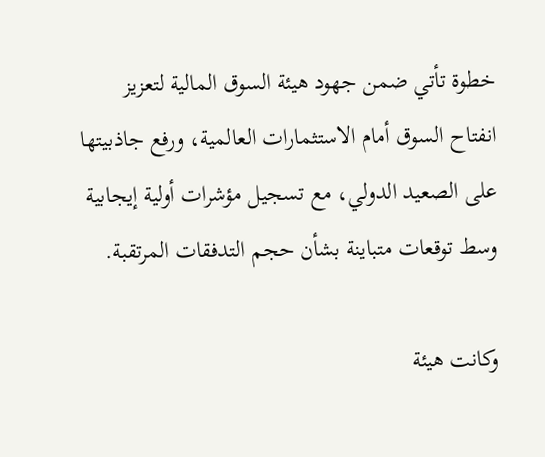خطوة تأتي ضمن جهود هيئة السوق المالية لتعزيز انفتاح السوق أمام الاستثمارات العالمية، ورفع جاذبيتها على الصعيد الدولي، مع تسجيل مؤشرات أولية إيجابية وسط توقعات متباينة بشأن حجم التدفقات المرتقبة.

وكانت هيئة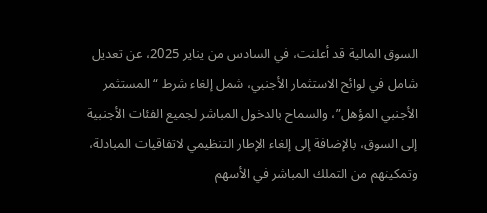السوق المالية قد أعلنت، في السادس من يناير 2025، عن تعديل شامل في لوائح الاستثمار الأجنبي، شمل إلغاء شرط “المستثمر الأجنبي المؤهل”، والسماح بالدخول المباشر لجميع الفئات الأجنبية إلى السوق، بالإضافة إلى إلغاء الإطار التنظيمي لاتفاقيات المبادلة، وتمكينهم من التملك المباشر في الأسهم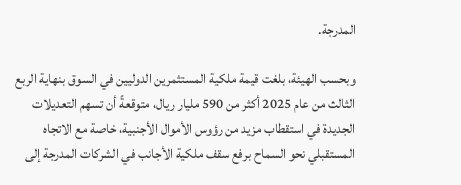المدرجة.

وبحسب الهيئة، بلغت قيمة ملكية المستثمرين الدوليين في السوق بنهاية الربع الثالث من عام 2025 أكثر من 590 مليار ريال، متوقعةً أن تسهم التعديلات الجديدة في استقطاب مزيد من رؤوس الأموال الأجنبية، خاصة مع الاتجاه المستقبلي نحو السماح برفع سقف ملكية الأجانب في الشركات المدرجة إلى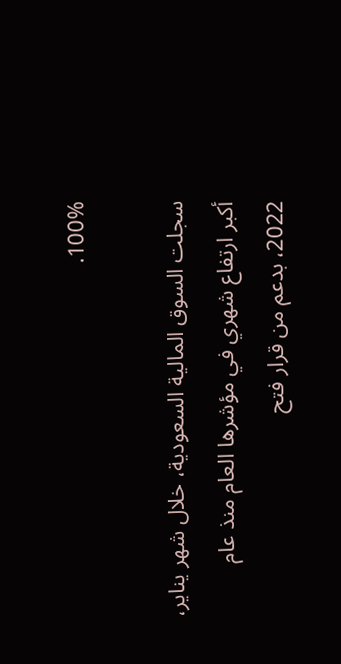100%.

سجلت السوق المالية السعودية، خلال شهر يناير، أكبر ارتفاع شهري في مؤشرها العام منذ عام 2022، بدعم من قرار فتح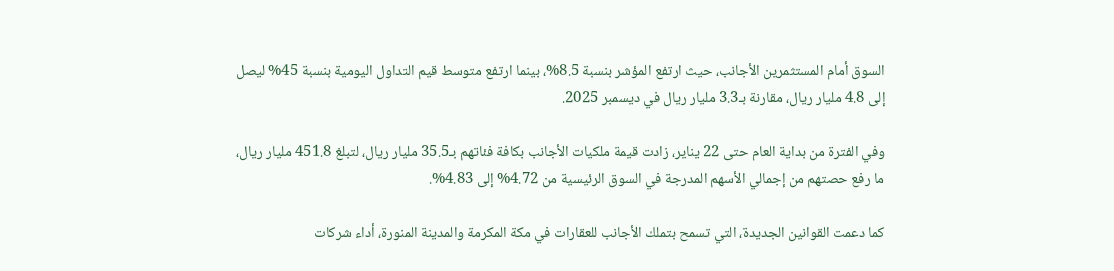السوق أمام المستثمرين الأجانب، حيث ارتفع المؤشر بنسبة 8.5%، بينما ارتفع متوسط قيم التداول اليومية بنسبة 45% ليصل إلى 4.8 مليار ريال، مقارنة بـ3.3 مليار ريال في ديسمبر 2025.

وفي الفترة من بداية العام حتى 22 يناير، زادت قيمة ملكيات الأجانب بكافة فئاتهم بـ35.5 مليار ريال، لتبلغ 451.8 مليار ريال، ما رفع حصتهم من إجمالي الأسهم المدرجة في السوق الرئيسية من 4.72% إلى 4.83%.

كما دعمت القوانين الجديدة، التي تسمح بتملك الأجانب للعقارات في مكة المكرمة والمدينة المنورة، أداء شركات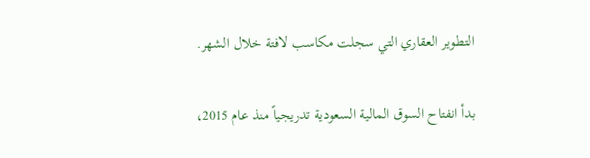التطوير العقاري التي سجلت مكاسب لافتة خلال الشهر.

بدأ انفتاح السوق المالية السعودية تدريجياً منذ عام 2015،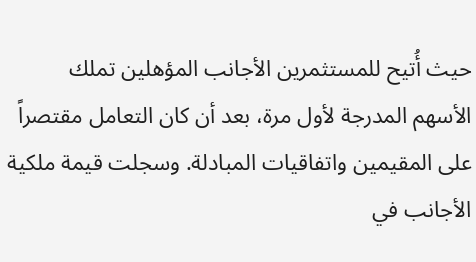حيث أُتيح للمستثمرين الأجانب المؤهلين تملك الأسهم المدرجة لأول مرة، بعد أن كان التعامل مقتصراً على المقيمين واتفاقيات المبادلة. وسجلت قيمة ملكية الأجانب في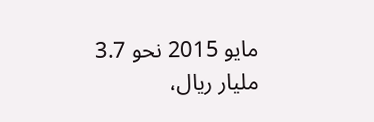مايو 2015 نحو 3.7 مليار ريال،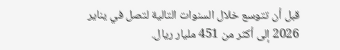قبل أن تتوسع خلال السنوات التالية لتصل في يناير 2026 إلى أكثر من 451 مليار ريال.